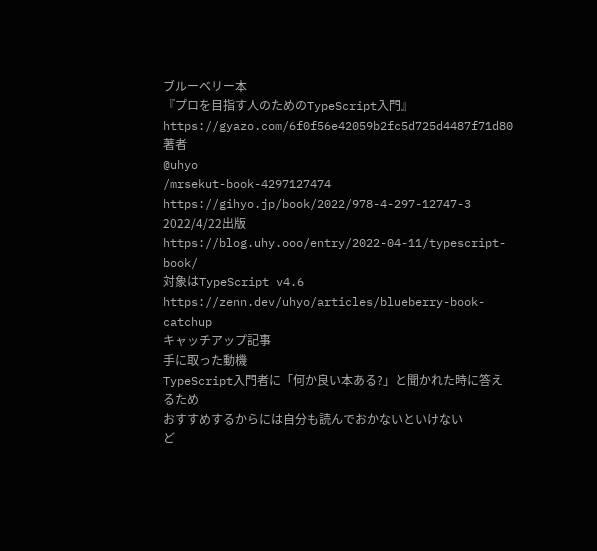ブルーベリー本
『プロを目指す人のためのTypeScript入門』
https://gyazo.com/6f0f56e42059b2fc5d725d4487f71d80
著者
@uhyo
/mrsekut-book-4297127474
https://gihyo.jp/book/2022/978-4-297-12747-3
2022/4/22出版
https://blog.uhy.ooo/entry/2022-04-11/typescript-book/
対象はTypeScript v4.6
https://zenn.dev/uhyo/articles/blueberry-book-catchup
キャッチアップ記事
手に取った動機
TypeScript入門者に「何か良い本ある?」と聞かれた時に答えるため
おすすめするからには自分も読んでおかないといけない
ど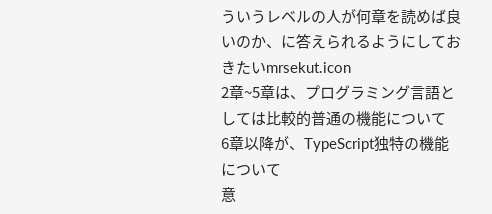ういうレベルの人が何章を読めば良いのか、に答えられるようにしておきたいmrsekut.icon
2章~5章は、プログラミング言語としては比較的普通の機能について
6章以降が、TypeScript独特の機能について
意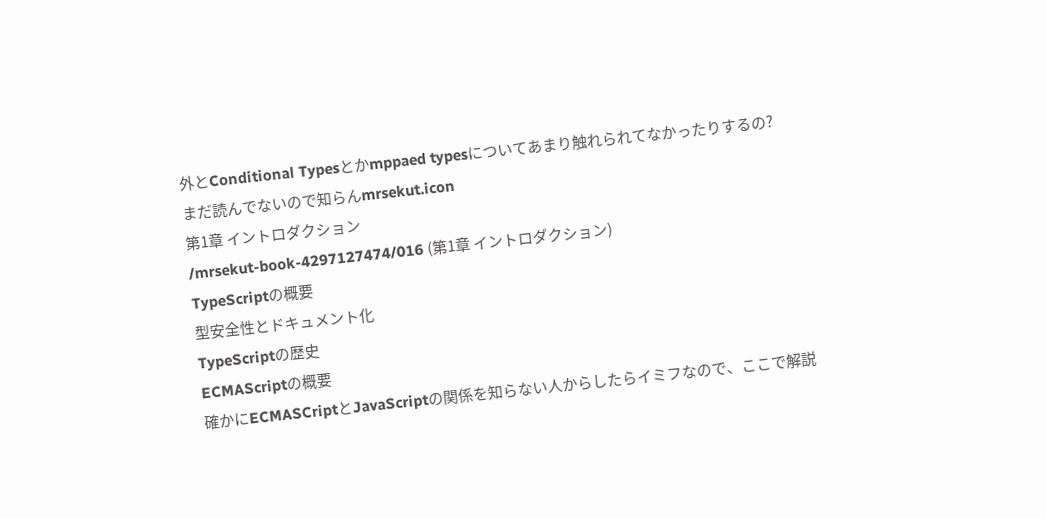外とConditional Typesとかmppaed typesについてあまり触れられてなかったりするの?
まだ読んでないので知らんmrsekut.icon
第1章 イントロダクション
/mrsekut-book-4297127474/016 (第1章 イントロダクション)
TypeScriptの概要
型安全性とドキュメント化
TypeScriptの歴史
ECMAScriptの概要
確かにECMASCriptとJavaScriptの関係を知らない人からしたらイミフなので、ここで解説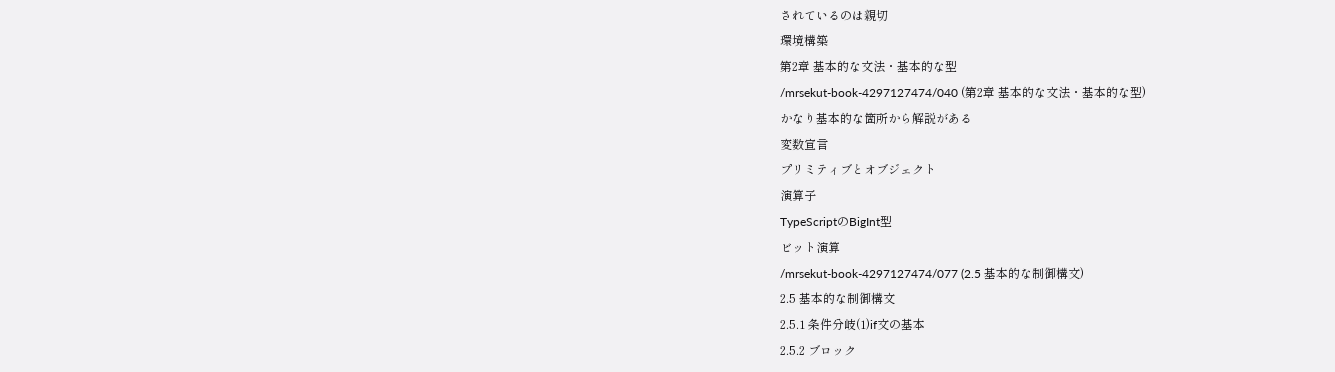されているのは親切
環境構築
第2章 基本的な文法・基本的な型
/mrsekut-book-4297127474/040 (第2章 基本的な文法・基本的な型)
かなり基本的な箇所から解説がある
変数宣言
プリミティブとオブジェクト
演算子
TypeScriptのBigInt型
ビット演算
/mrsekut-book-4297127474/077 (2.5 基本的な制御構文)
2.5 基本的な制御構文
2.5.1 条件分岐(1)if文の基本
2.5.2 ブロック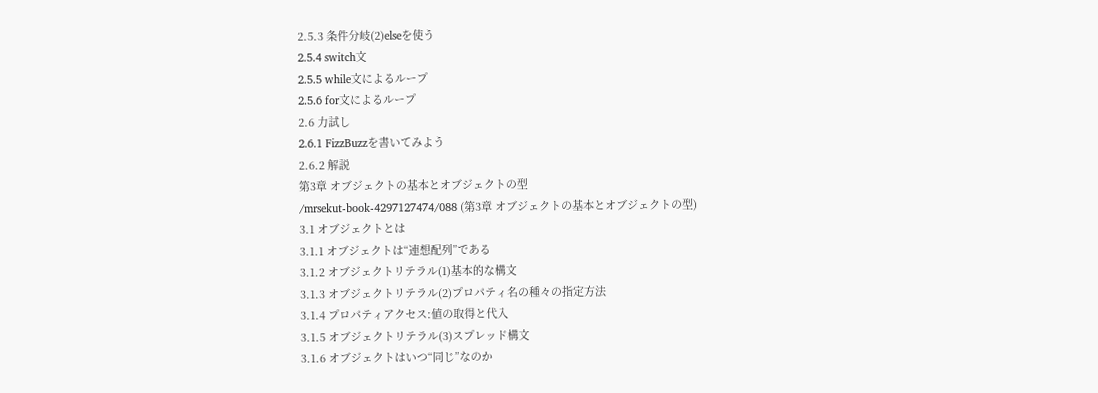2.5.3 条件分岐(2)elseを使う
2.5.4 switch文
2.5.5 while文によるループ
2.5.6 for文によるループ
2.6 力試し
2.6.1 FizzBuzzを書いてみよう
2.6.2 解説
第3章 オブジェクトの基本とオブジェクトの型
/mrsekut-book-4297127474/088 (第3章 オブジェクトの基本とオブジェクトの型)
3.1 オブジェクトとは
3.1.1 オブジェクトは“連想配列”である
3.1.2 オブジェクトリテラル(1)基本的な構文
3.1.3 オブジェクトリテラル(2)プロパティ名の種々の指定方法
3.1.4 プロパティアクセス:値の取得と代入
3.1.5 オブジェクトリテラル(3)スプレッド構文
3.1.6 オブジェクトはいつ“同じ”なのか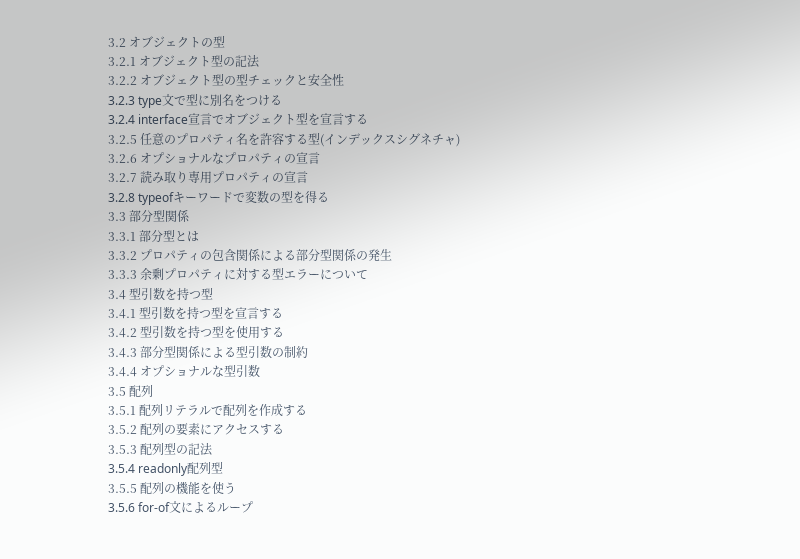3.2 オブジェクトの型
3.2.1 オブジェクト型の記法
3.2.2 オブジェクト型の型チェックと安全性
3.2.3 type文で型に別名をつける
3.2.4 interface宣言でオブジェクト型を宣言する
3.2.5 任意のプロパティ名を許容する型(インデックスシグネチャ)
3.2.6 オプショナルなプロパティの宣言
3.2.7 読み取り専用プロパティの宣言
3.2.8 typeofキーワードで変数の型を得る
3.3 部分型関係
3.3.1 部分型とは
3.3.2 プロパティの包含関係による部分型関係の発生
3.3.3 余剰プロパティに対する型エラーについて
3.4 型引数を持つ型
3.4.1 型引数を持つ型を宣言する
3.4.2 型引数を持つ型を使用する
3.4.3 部分型関係による型引数の制約
3.4.4 オプショナルな型引数
3.5 配列
3.5.1 配列リテラルで配列を作成する
3.5.2 配列の要素にアクセスする
3.5.3 配列型の記法
3.5.4 readonly配列型
3.5.5 配列の機能を使う
3.5.6 for-of文によるループ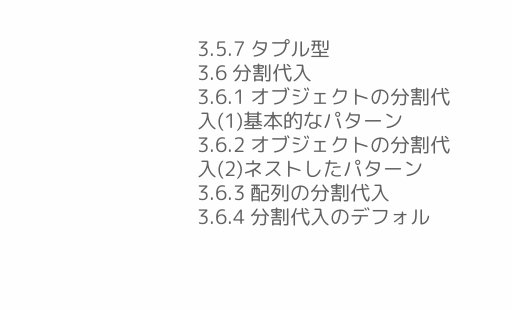3.5.7 タプル型
3.6 分割代入
3.6.1 オブジェクトの分割代入(1)基本的なパターン
3.6.2 オブジェクトの分割代入(2)ネストしたパターン
3.6.3 配列の分割代入
3.6.4 分割代入のデフォル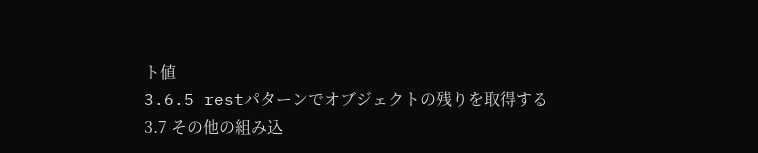ト値
3.6.5 restパターンでオブジェクトの残りを取得する
3.7 その他の組み込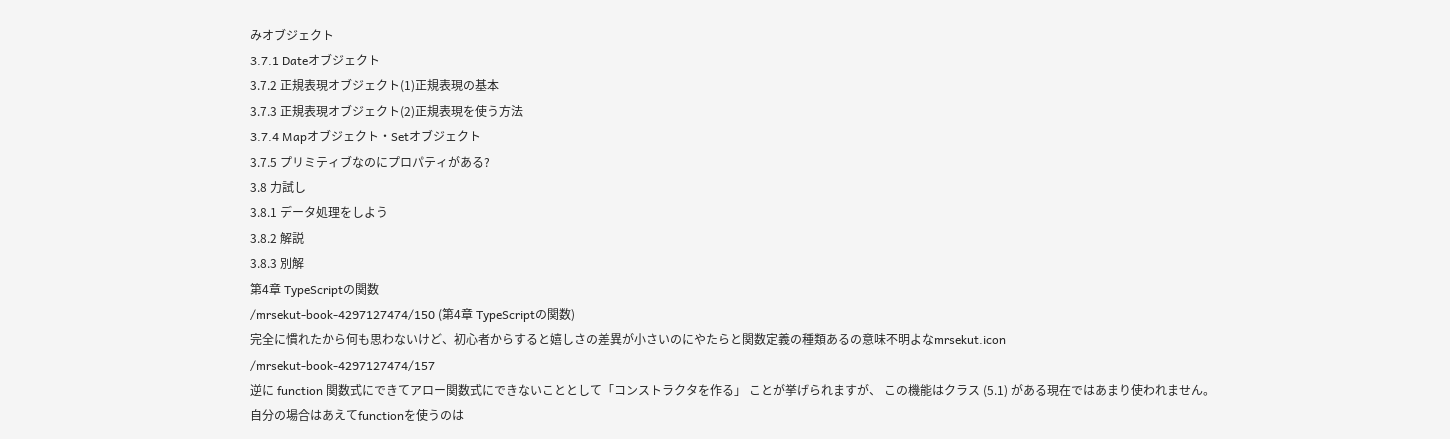みオブジェクト
3.7.1 Dateオブジェクト
3.7.2 正規表現オブジェクト(1)正規表現の基本
3.7.3 正規表現オブジェクト(2)正規表現を使う方法
3.7.4 Mapオブジェクト・Setオブジェクト
3.7.5 プリミティブなのにプロパティがある?
3.8 力試し
3.8.1 データ処理をしよう
3.8.2 解説
3.8.3 別解
第4章 TypeScriptの関数
/mrsekut-book-4297127474/150 (第4章 TypeScriptの関数)
完全に慣れたから何も思わないけど、初心者からすると嬉しさの差異が小さいのにやたらと関数定義の種類あるの意味不明よなmrsekut.icon
/mrsekut-book-4297127474/157
逆に function 関数式にできてアロー関数式にできないこととして「コンストラクタを作る」 ことが挙げられますが、 この機能はクラス (5.1) がある現在ではあまり使われません。
自分の場合はあえてfunctionを使うのは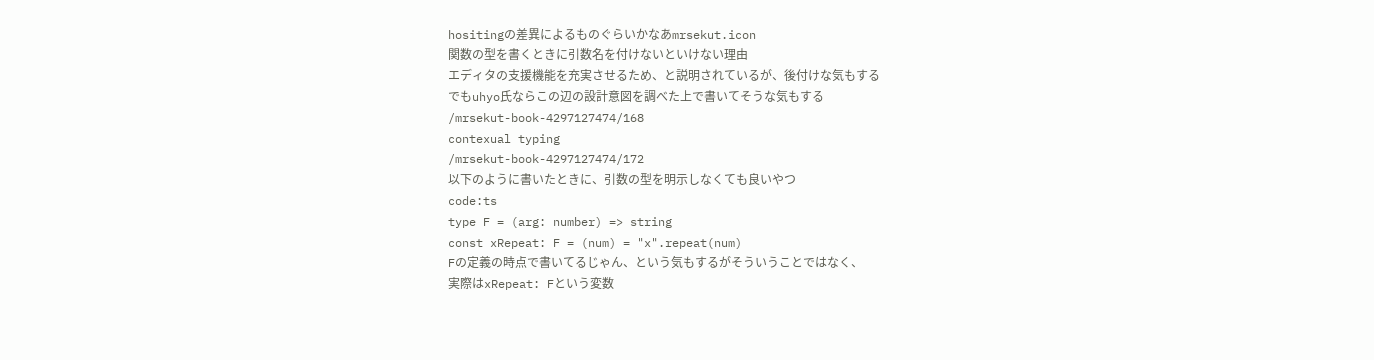hositingの差異によるものぐらいかなあmrsekut.icon
関数の型を書くときに引数名を付けないといけない理由
エディタの支援機能を充実させるため、と説明されているが、後付けな気もする
でもuhyo氏ならこの辺の設計意図を調べた上で書いてそうな気もする
/mrsekut-book-4297127474/168
contexual typing
/mrsekut-book-4297127474/172
以下のように書いたときに、引数の型を明示しなくても良いやつ
code:ts
type F = (arg: number) => string
const xRepeat: F = (num) = "x".repeat(num)
Fの定義の時点で書いてるじゃん、という気もするがそういうことではなく、
実際はxRepeat: Fという変数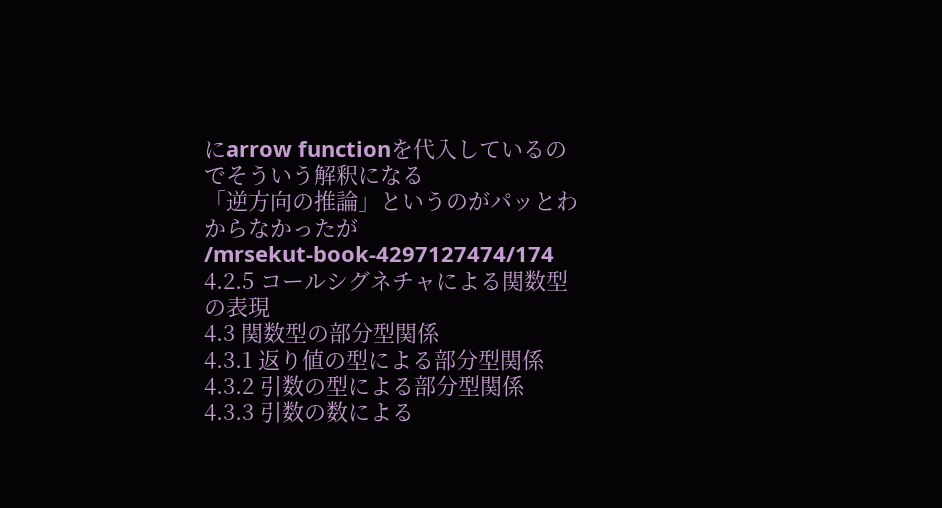にarrow functionを代入しているのでそういう解釈になる
「逆方向の推論」というのがパッとわからなかったが
/mrsekut-book-4297127474/174
4.2.5 コールシグネチャによる関数型の表現
4.3 関数型の部分型関係
4.3.1 返り値の型による部分型関係
4.3.2 引数の型による部分型関係
4.3.3 引数の数による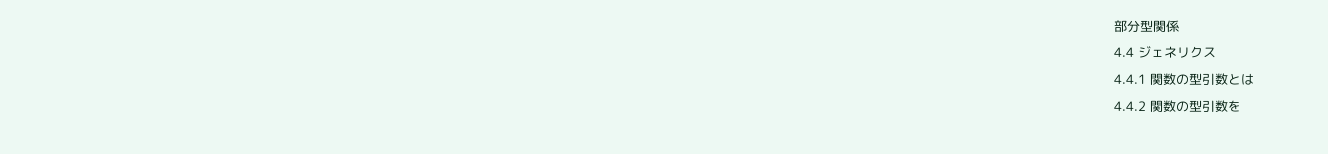部分型関係
4.4 ジェネリクス
4.4.1 関数の型引数とは
4.4.2 関数の型引数を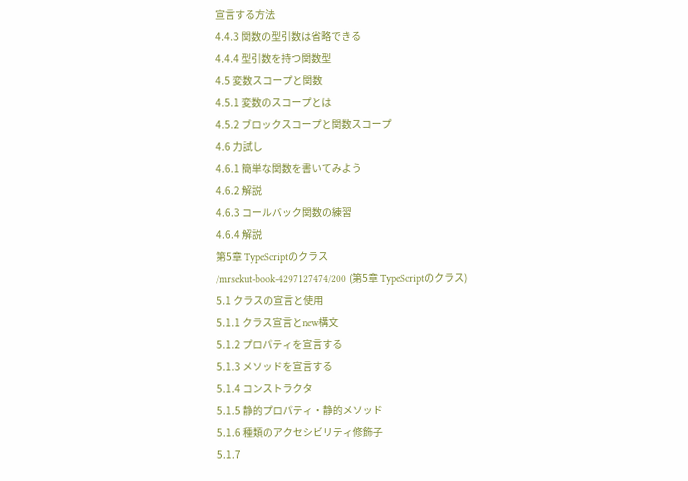宣言する方法
4.4.3 関数の型引数は省略できる
4.4.4 型引数を持つ関数型
4.5 変数スコープと関数
4.5.1 変数のスコープとは
4.5.2 ブロックスコープと関数スコープ
4.6 力試し
4.6.1 簡単な関数を書いてみよう
4.6.2 解説
4.6.3 コールバック関数の練習
4.6.4 解説
第5章 TypeScriptのクラス
/mrsekut-book-4297127474/200 (第5章 TypeScriptのクラス)
5.1 クラスの宣言と使用
5.1.1 クラス宣言とnew構文
5.1.2 プロパティを宣言する
5.1.3 メソッドを宣言する
5.1.4 コンストラクタ
5.1.5 静的プロパティ・静的メソッド
5.1.6 種類のアクセシビリティ修飾子
5.1.7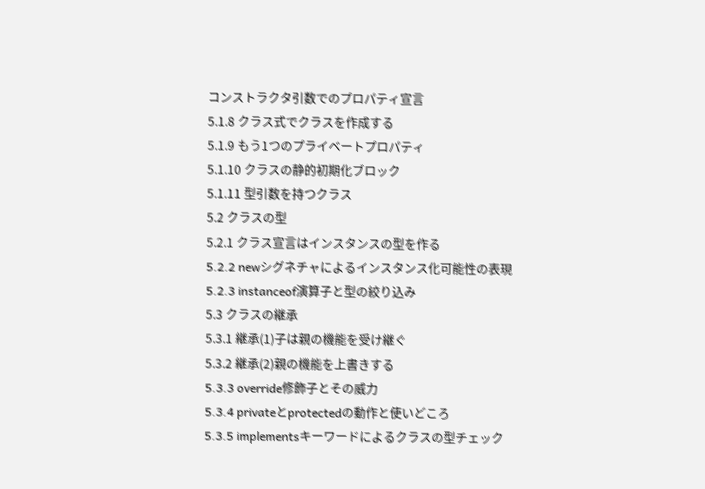コンストラクタ引数でのプロパティ宣言
5.1.8 クラス式でクラスを作成する
5.1.9 もう1つのプライベートプロパティ
5.1.10 クラスの静的初期化ブロック
5.1.11 型引数を持つクラス
5.2 クラスの型
5.2.1 クラス宣言はインスタンスの型を作る
5.2.2 newシグネチャによるインスタンス化可能性の表現
5.2.3 instanceof演算子と型の絞り込み
5.3 クラスの継承
5.3.1 継承(1)子は親の機能を受け継ぐ
5.3.2 継承(2)親の機能を上書きする
5.3.3 override修飾子とその威力
5.3.4 privateとprotectedの動作と使いどころ
5.3.5 implementsキーワードによるクラスの型チェック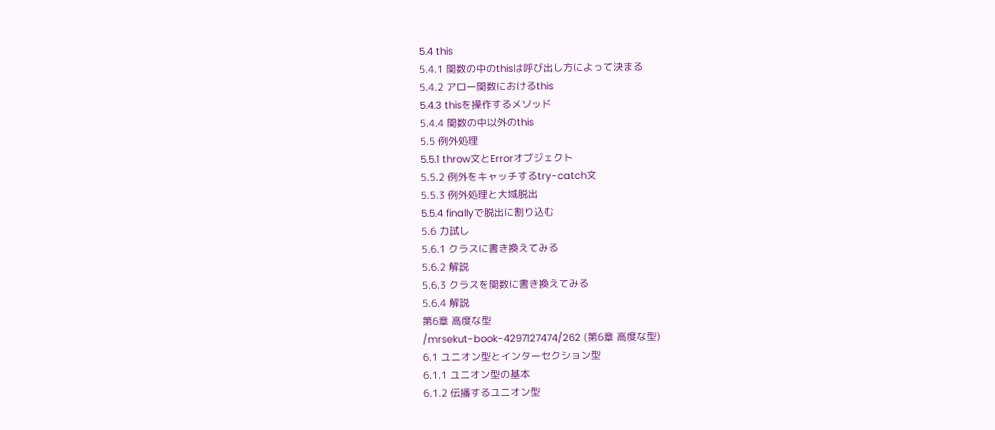5.4 this
5.4.1 関数の中のthisは呼び出し方によって決まる
5.4.2 アロー関数におけるthis
5.4.3 thisを操作するメソッド
5.4.4 関数の中以外のthis
5.5 例外処理
5.5.1 throw文とErrorオブジェクト
5.5.2 例外をキャッチするtry-catch文
5.5.3 例外処理と大域脱出
5.5.4 finallyで脱出に割り込む
5.6 力試し
5.6.1 クラスに書き換えてみる
5.6.2 解説
5.6.3 クラスを関数に書き換えてみる
5.6.4 解説
第6章 高度な型
/mrsekut-book-4297127474/262 (第6章 高度な型)
6.1 ユニオン型とインターセクション型
6.1.1 ユニオン型の基本
6.1.2 伝播するユニオン型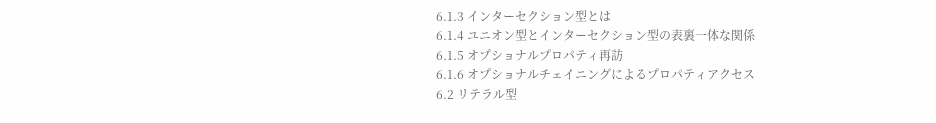6.1.3 インターセクション型とは
6.1.4 ユニオン型とインターセクション型の表裏一体な関係
6.1.5 オプショナルプロパティ再訪
6.1.6 オプショナルチェイニングによるプロパティアクセス
6.2 リテラル型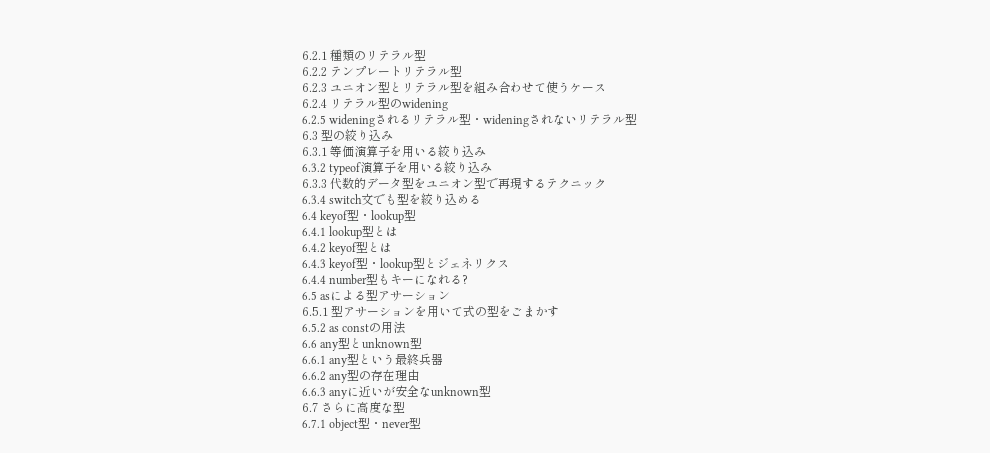6.2.1 種類のリテラル型
6.2.2 テンプレートリテラル型
6.2.3 ユニオン型とリテラル型を組み合わせて使うケース
6.2.4 リテラル型のwidening
6.2.5 wideningされるリテラル型・wideningされないリテラル型
6.3 型の絞り込み
6.3.1 等価演算子を用いる絞り込み
6.3.2 typeof演算子を用いる絞り込み
6.3.3 代数的データ型をユニオン型で再現するテクニック
6.3.4 switch文でも型を絞り込める
6.4 keyof型・lookup型
6.4.1 lookup型とは
6.4.2 keyof型とは
6.4.3 keyof型・lookup型とジェネリクス
6.4.4 number型もキーになれる?
6.5 asによる型アサーション
6.5.1 型アサーションを用いて式の型をごまかす
6.5.2 as constの用法
6.6 any型とunknown型
6.6.1 any型という最終兵器
6.6.2 any型の存在理由
6.6.3 anyに近いが安全なunknown型
6.7 さらに高度な型
6.7.1 object型・never型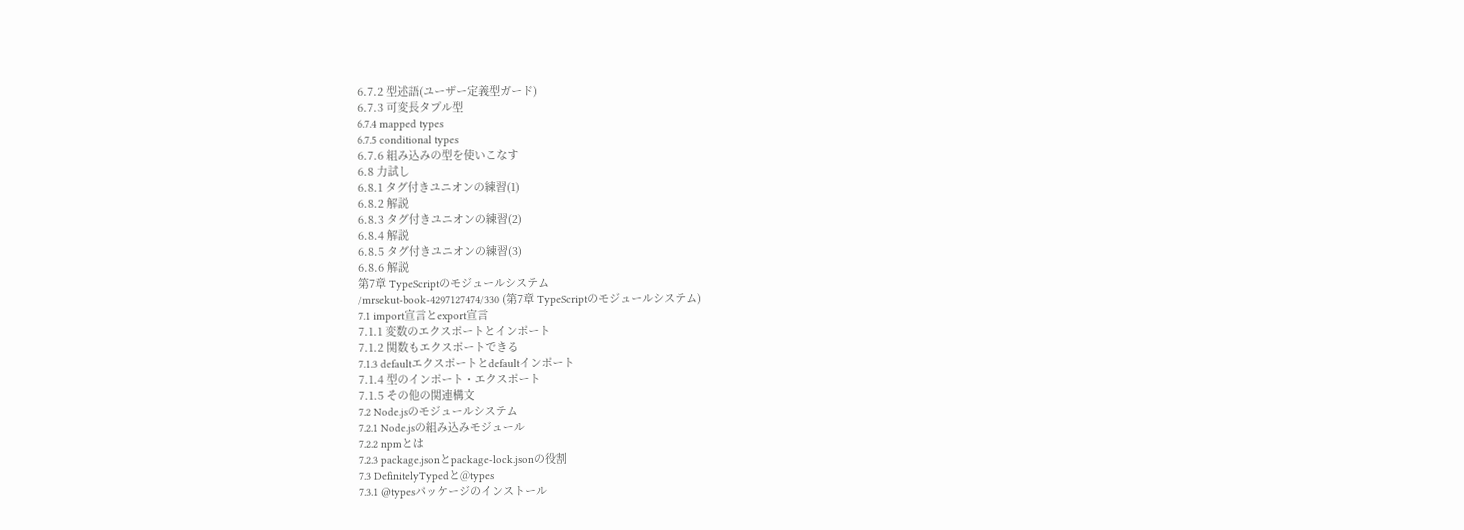6.7.2 型述語(ユーザー定義型ガード)
6.7.3 可変長タプル型
6.7.4 mapped types
6.7.5 conditional types
6.7.6 組み込みの型を使いこなす
6.8 力試し
6.8.1 タグ付きユニオンの練習(1)
6.8.2 解説
6.8.3 タグ付きユニオンの練習(2)
6.8.4 解説
6.8.5 タグ付きユニオンの練習(3)
6.8.6 解説
第7章 TypeScriptのモジュールシステム
/mrsekut-book-4297127474/330 (第7章 TypeScriptのモジュールシステム)
7.1 import宣言とexport宣言
7.1.1 変数のエクスポートとインポート
7.1.2 関数もエクスポートできる
7.1.3 defaultエクスポートとdefaultインポート
7.1.4 型のインポート・エクスポート
7.1.5 その他の関連構文
7.2 Node.jsのモジュールシステム
7.2.1 Node.jsの組み込みモジュール
7.2.2 npmとは
7.2.3 package.jsonとpackage-lock.jsonの役割
7.3 DefinitelyTypedと@types
7.3.1 @typesパッケージのインストール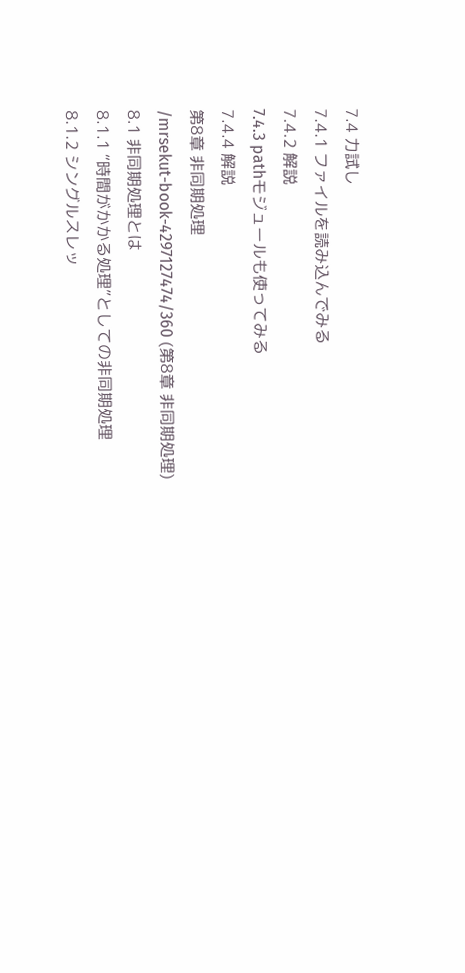7.4 力試し
7.4.1 ファイルを読み込んでみる
7.4.2 解説
7.4.3 pathモジュールも使ってみる
7.4.4 解説
第8章 非同期処理
/mrsekut-book-4297127474/360 (第8章 非同期処理)
8.1 非同期処理とは
8.1.1 “時間がかかる処理”としての非同期処理
8.1.2 シングルスレッ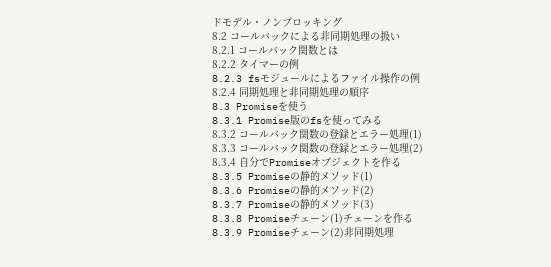ドモデル・ノンブロッキング
8.2 コールバックによる非同期処理の扱い
8.2.1 コールバック関数とは
8.2.2 タイマーの例
8.2.3 fsモジュールによるファイル操作の例
8.2.4 同期処理と非同期処理の順序
8.3 Promiseを使う
8.3.1 Promise版のfsを使ってみる
8.3.2 コールバック関数の登録とエラー処理(1)
8.3.3 コールバック関数の登録とエラー処理(2)
8.3.4 自分でPromiseオブジェクトを作る
8.3.5 Promiseの静的メソッド(1)
8.3.6 Promiseの静的メソッド(2)
8.3.7 Promiseの静的メソッド(3)
8.3.8 Promiseチェーン(1)チェーンを作る
8.3.9 Promiseチェーン(2)非同期処理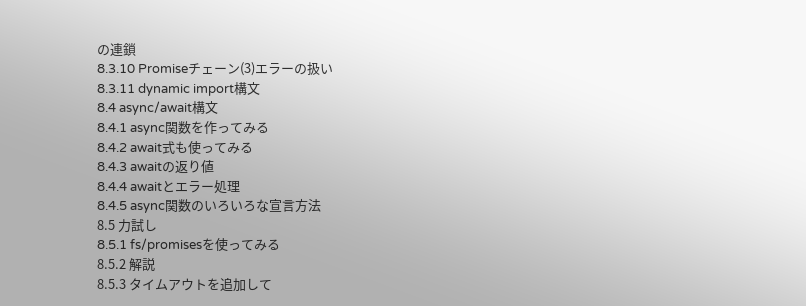の連鎖
8.3.10 Promiseチェーン(3)エラーの扱い
8.3.11 dynamic import構文
8.4 async/await構文
8.4.1 async関数を作ってみる
8.4.2 await式も使ってみる
8.4.3 awaitの返り値
8.4.4 awaitとエラー処理
8.4.5 async関数のいろいろな宣言方法
8.5 力試し
8.5.1 fs/promisesを使ってみる
8.5.2 解説
8.5.3 タイムアウトを追加して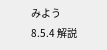みよう
8.5.4 解説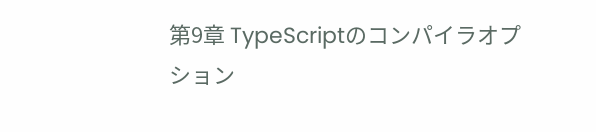第9章 TypeScriptのコンパイラオプション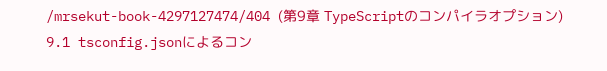/mrsekut-book-4297127474/404 (第9章 TypeScriptのコンパイラオプション)
9.1 tsconfig.jsonによるコン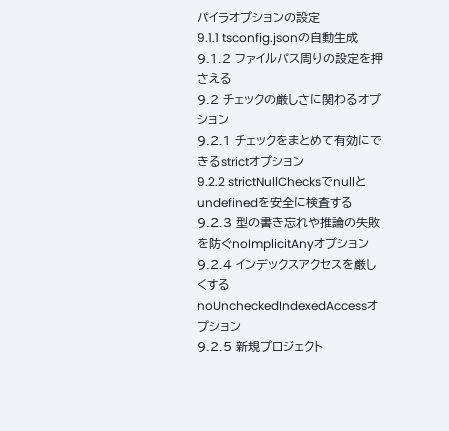パイラオプションの設定
9.1.1 tsconfig.jsonの自動生成
9.1.2 ファイルパス周りの設定を押さえる
9.2 チェックの厳しさに関わるオプション
9.2.1 チェックをまとめて有効にできるstrictオプション
9.2.2 strictNullChecksでnullとundefinedを安全に検査する
9.2.3 型の書き忘れや推論の失敗を防ぐnoImplicitAnyオプション
9.2.4 インデックスアクセスを厳しくするnoUncheckedIndexedAccessオプション
9.2.5 新規プロジェクト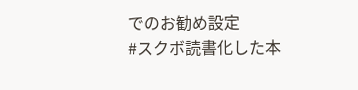でのお勧め設定
#スクボ読書化した本